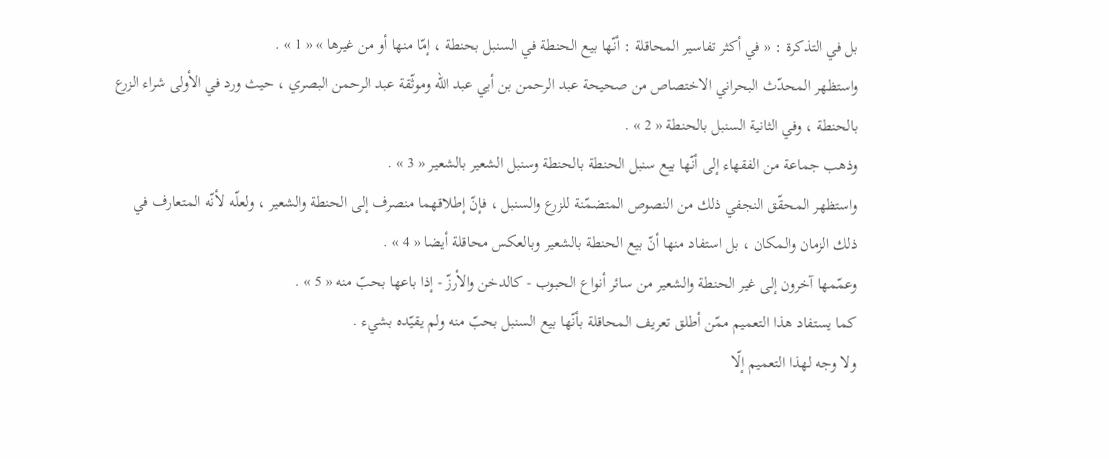بل في التذكرة : « في أكثر تفاسير المحاقلة : أنّها بيع الحنطة في السنبل بحنطة ، إمّا منها أو من غيرها » « 1 » .
واستظهر المحدّث البحراني الاختصاص من صحيحة عبد الرحمن بن أبي عبد اللّه وموثّقة عبد الرحمن البصري ، حيث ورد في الأولى شراء الزرع بالحنطة ، وفي الثانية السنبل بالحنطة « 2 » .
وذهب جماعة من الفقهاء إلى أنّها بيع سنبل الحنطة بالحنطة وسنبل الشعير بالشعير « 3 » .
واستظهر المحقّق النجفي ذلك من النصوص المتضمّنة للزرع والسنبل ، فإنّ إطلاقهما منصرف إلى الحنطة والشعير ، ولعلّه لأنّه المتعارف في ذلك الزمان والمكان ، بل استفاد منها أنّ بيع الحنطة بالشعير وبالعكس محاقلة أيضا « 4 » .
وعمّمها آخرون إلى غير الحنطة والشعير من سائر أنواع الحبوب - كالدخن والأرزّ - إذا باعها بحبّ منه « 5 » .
كما يستفاد هذا التعميم ممّن أطلق تعريف المحاقلة بأنّها بيع السنبل بحبّ منه ولم يقيّده بشيء .
ولا وجه لهذا التعميم إلّا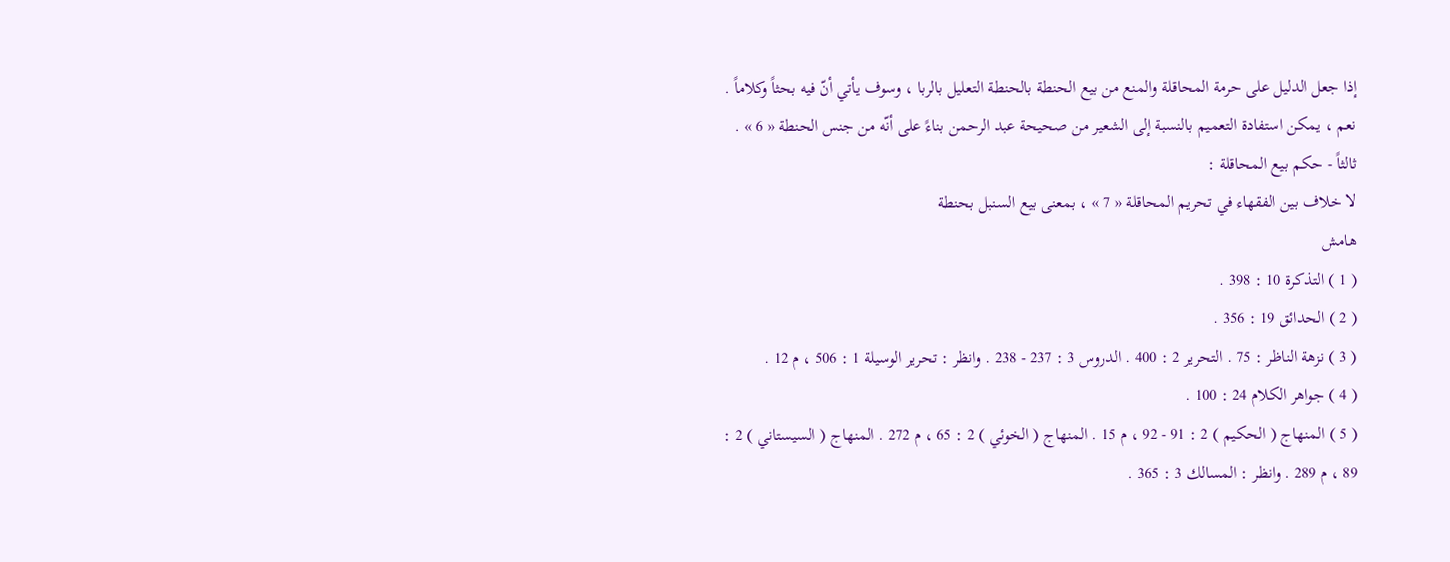إذا جعل الدليل على حرمة المحاقلة والمنع من بيع الحنطة بالحنطة التعليل بالربا ، وسوف يأتي أنّ فيه بحثاً وكلاماً .
نعم ، يمكن استفادة التعميم بالنسبة إلى الشعير من صحيحة عبد الرحمن بناءً على أنّه من جنس الحنطة « 6 » .
ثالثاً - حكم بيع المحاقلة :
لا خلاف بين الفقهاء في تحريم المحاقلة « 7 » ، بمعنى بيع السنبل بحنطة
هامش
( 1 ) التذكرة 10 : 398 .
( 2 ) الحدائق 19 : 356 .
( 3 ) نزهة الناظر : 75 . التحرير 2 : 400 . الدروس 3 : 237 - 238 . وانظر : تحرير الوسيلة 1 : 506 ، م 12 .
( 4 ) جواهر الكلام 24 : 100 .
( 5 ) المنهاج ( الحكيم ) 2 : 91 - 92 ، م 15 . المنهاج ( الخوئي ) 2 : 65 ، م 272 . المنهاج ( السيستاني ) 2 : 89 ، م 289 . وانظر : المسالك 3 : 365 .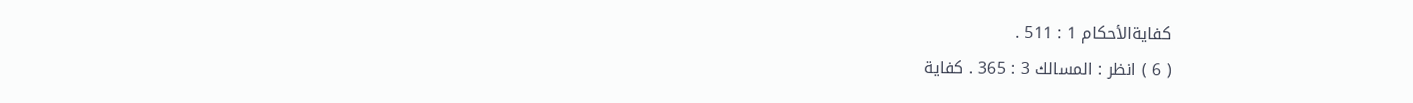كفايةالأحكام 1 : 511 .
( 6 ) انظر : المسالك 3 : 365 . كفاية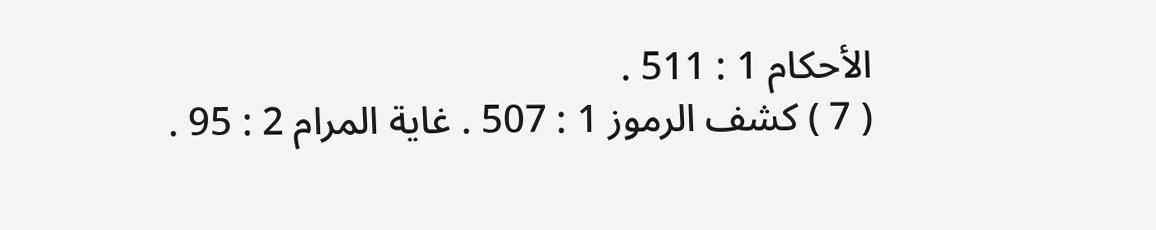الأحكام 1 : 511 .
( 7 ) كشف الرموز 1 : 507 . غاية المرام 2 : 95 .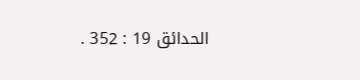الحدائق 19 : 352 .